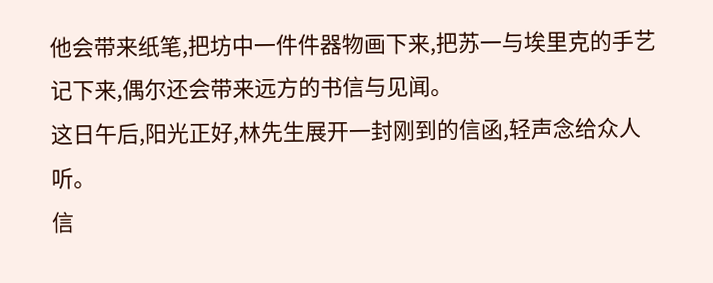他会带来纸笔,把坊中一件件器物画下来,把苏一与埃里克的手艺记下来,偶尔还会带来远方的书信与见闻。
这日午后,阳光正好,林先生展开一封刚到的信函,轻声念给众人听。
信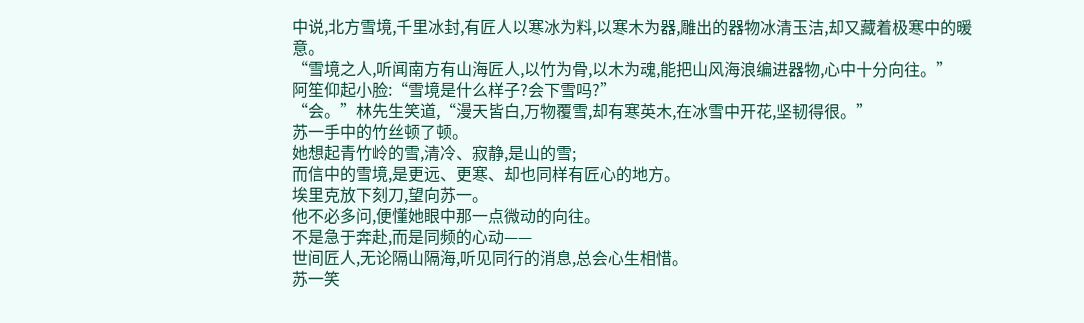中说,北方雪境,千里冰封,有匠人以寒冰为料,以寒木为器,雕出的器物冰清玉洁,却又藏着极寒中的暖意。
“雪境之人,听闻南方有山海匠人,以竹为骨,以木为魂,能把山风海浪编进器物,心中十分向往。”
阿笙仰起小脸:“雪境是什么样子?会下雪吗?”
“会。”林先生笑道,“漫天皆白,万物覆雪,却有寒英木,在冰雪中开花,坚韧得很。”
苏一手中的竹丝顿了顿。
她想起青竹岭的雪,清冷、寂静,是山的雪;
而信中的雪境,是更远、更寒、却也同样有匠心的地方。
埃里克放下刻刀,望向苏一。
他不必多问,便懂她眼中那一点微动的向往。
不是急于奔赴,而是同频的心动——
世间匠人,无论隔山隔海,听见同行的消息,总会心生相惜。
苏一笑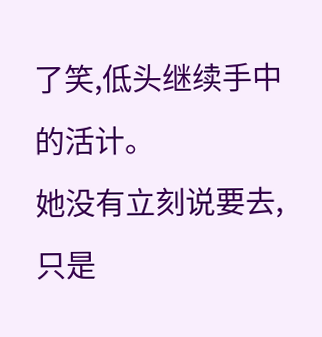了笑,低头继续手中的活计。
她没有立刻说要去,只是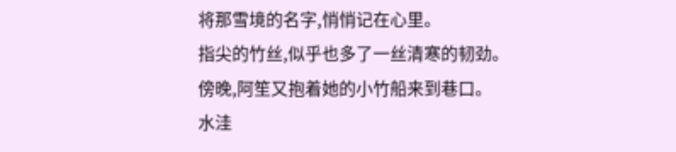将那雪境的名字,悄悄记在心里。
指尖的竹丝,似乎也多了一丝清寒的韧劲。
傍晚,阿笙又抱着她的小竹船来到巷口。
水洼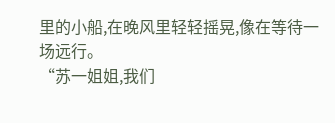里的小船,在晚风里轻轻摇晃,像在等待一场远行。
“苏一姐姐,我们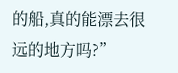的船,真的能漂去很远的地方吗?”